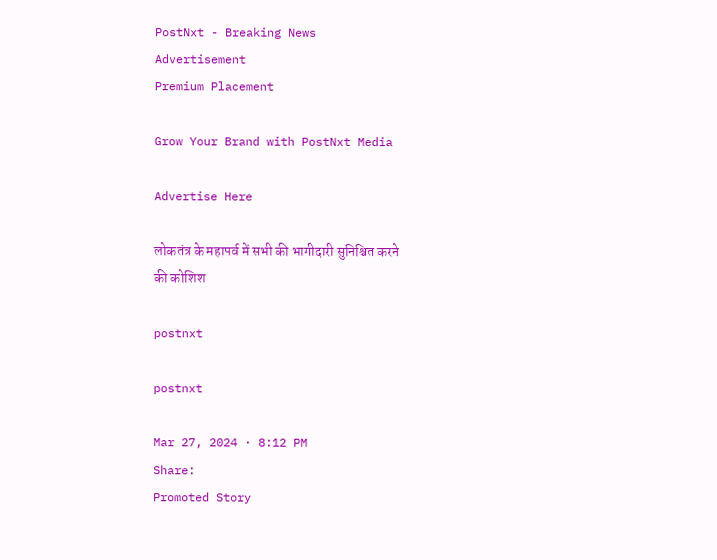PostNxt - Breaking News
Advertisement
Premium Placement

Grow Your Brand with PostNxt Media

Advertise Here

लोकतंत्र के महापर्व में सभी की भागीदारी सुनिश्चित करने की कोशिश

postnxt

postnxt

Mar 27, 2024 · 8:12 PM
Share:
Promoted Story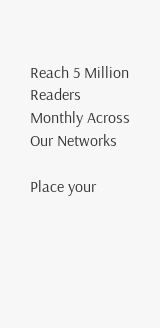Reach 5 Million Readers Monthly Across Our Networks

Place your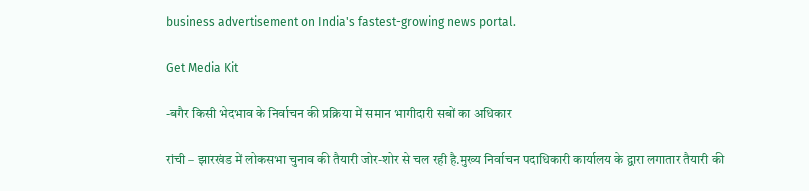business advertisement on India's fastest-growing news portal.

Get Media Kit

-बगैर किसी भेदभाव के निर्वाचन की प्रक्रिया में समान भागीदारी सबों का अधिकार

रांची – झारखंड में लोकसभा चुनाव की तैयारी जोर-शोर से चल रही है.मुख्य निर्वाचन पदाधिकारी कार्यालय के द्वारा लगातार तैयारी की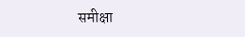समीक्षा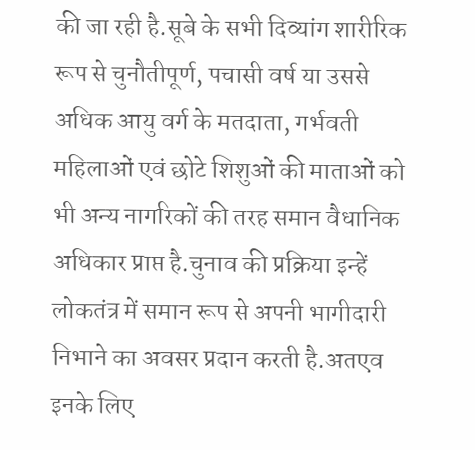की जा रही है.सूबे के सभी दिव्यांग शारीरिक रूप से चुनौतीपूर्ण, पचासी वर्ष या उससे अधिक आयु वर्ग के मतदाता, गर्भवती महिलाओं एवं छोटे शिशुओं की माताओं को भी अन्य नागरिकों की तरह समान वैधानिक अधिकार प्राप्त है.चुनाव की प्रक्रिया इन्हें लोकतंत्र में समान रूप से अपनी भागीदारी निभाने का अवसर प्रदान करती है.अतएव इनके लिए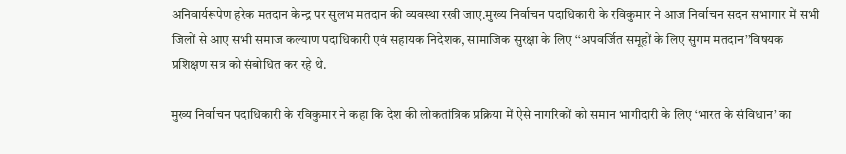अनिवार्यरूपेण हरेक मतदान केन्द्र पर सुलभ मतदान की व्यवस्था रखी जाए.मुख्य निर्वाचन पदाधिकारी के रविकुमार ने आज निर्वाचन सदन सभागार में सभी जिलों से आए सभी समाज कल्याण पदाधिकारी एवं सहायक निदेशक, सामाजिक सुरक्षा के लिए ‘‘अपवर्जित समूहों के लिए सुगम मतदान’’विषयक प्रशिक्षण सत्र को संबोधित कर रहे थे.

मुख्य निर्वाचन पदाधिकारी के रविकुमार ने कहा कि देश की लोकतांत्रिक प्रक्रिया में ऐसे नागरिकों को समान भागीदारी के लिए ‘भारत के संविधान’ का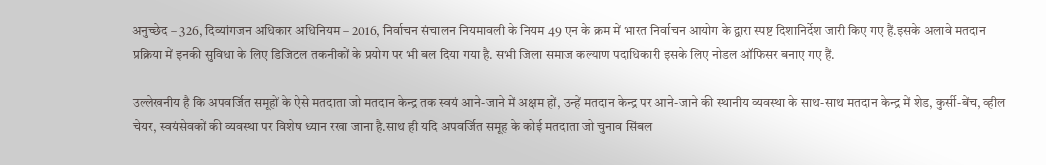अनुच्छेद – 326, दिव्यांगजन अधिकार अधिनियम – 2016, निर्वाचन संचालन नियमावली के नियम 49 एन के क्रम में भारत निर्वाचन आयोग के द्वारा स्पष्ट दिशानिर्देश जारी किए गए हैं.इसके अलावे मतदान प्रक्रिया में इनकी सुविधा के लिए डिजिटल तकनीकों के प्रयोग पर भी बल दिया गया है. सभी जिला समाज कल्याण पदाधिकारी इसके लिए नोडल ऑफिसर बनाए गए हैं.

उल्लेखनीय है कि अपवर्जित समूहों के ऐसे मतदाता जो मतदान केन्द्र तक स्वयं आने-जाने में अक्षम हों, उन्हें मतदान केन्द्र पर आने-जाने की स्थानीय व्यवस्था के साथ-साथ मतदान केन्द्र में शेड, कुर्सी-बेंच, व्हील चेयर, स्वयंसेवकों की व्यवस्था पर विशेष ध्यान रखा जाना है.साथ ही यदि अपवर्जित समूह के कोई मतदाता जो चुनाव सिंबल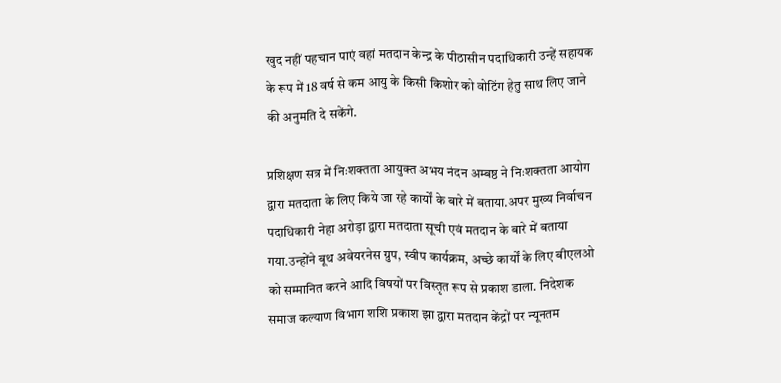खुद नहीं पहचान पाएं वहां मतदान केन्द्र के पीठासीन पदाधिकारी उन्हें सहायक के रूप में 18 वर्ष से कम आयु के किसी किशोर को वोटिंग हेतु साथ लिए जाने की अनुमति दे सकेंगे.

प्रशिक्षण सत्र में निःशक्तता आयुक्त अभय नंदन अम्बष्ठ ने निःशक्तता आयोग द्वारा मतदाता के लिए किये जा रहे कार्यों के बारे में बताया.अपर मुख्य निर्वाचन पदाधिकारी नेहा अरोड़ा द्वारा मतदाता सूची एवं मतदान के बारे में बताया गया.उन्होंने बूथ अवेयरनेस ग्रुप, स्वीप कार्यक्रम, अच्छे कार्यों के लिए बीएलओ को सम्मानित करने आदि विषयों पर विस्तृत रूप से प्रकाश डाला. निदेशक समाज कल्याण विभाग शशि प्रकाश झा द्वारा मतदान केंद्रों पर न्यूनतम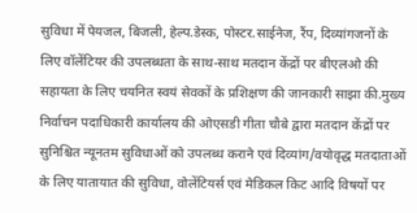सुविधा में पेयजल, बिजली, हेल्प.डेस्क, पोस्टर.साईनेज, रैंप, दिव्यांगजनों के लिए वॉलेंटियर की उपलब्धता के साथ-साथ मतदान केंद्रों पर बीएलओ की सहायता के लिए चयनित स्वयं सेवकों के प्रशिक्षण की जानकारी साझा की.मुख्य निर्वाचन पदाधिकारी कार्यालय की ओएसडी गीता चौबे द्वारा मतदान केंद्रों पर सुनिश्चित न्यूनतम सुविधाओं को उपलब्ध कराने एवं दिव्यांग/वयोवृद्ध मतदाताओं के लिए यातायात की सुविधा, वोलेंटियर्स एवं मेडिकल किट आदि विषयों पर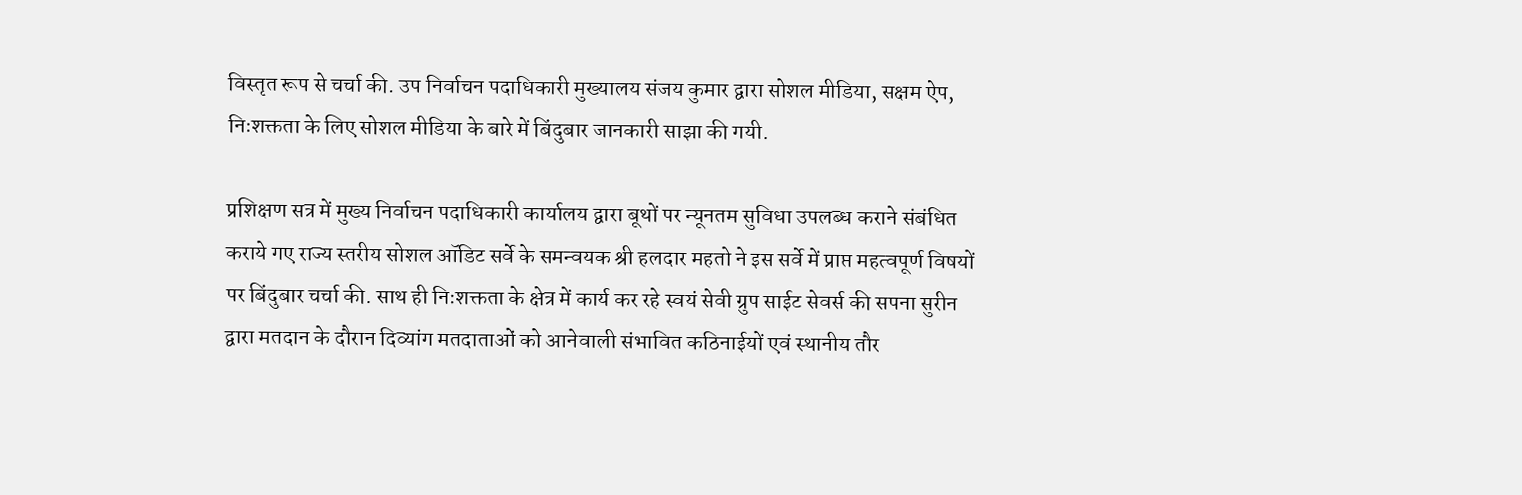विस्तृत रूप से चर्चा की. उप निर्वाचन पदाधिकारी मुख्यालय संजय कुमार द्वारा सोशल मीडिया, सक्षम ऐप, निःशक्तता के लिए सोशल मीडिया के बारे में बिंदुबार जानकारी साझा की गयी.

प्रशिक्षण सत्र में मुख्य निर्वाचन पदाधिकारी कार्यालय द्वारा बूथों पर न्यूनतम सुविधा उपलब्ध कराने संबंधित कराये गए राज्य स्तरीय सोशल ऑडिट सर्वे के समन्वयक श्री हलदार महतो ने इस सर्वे में प्राप्त महत्वपूर्ण विषयों पर बिंदुबार चर्चा की. साथ ही निःशक्तता के क्षेत्र में कार्य कर रहे स्वयं सेवी ग्रुप साईट सेवर्स की सपना सुरीन द्वारा मतदान के दौरान दिव्यांग मतदाताओं को आनेवाली संभावित कठिनाईयों एवं स्थानीय तौर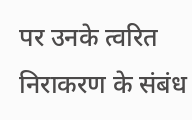पर उनके त्वरित निराकरण के संबंध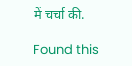में चर्चा की.

Found this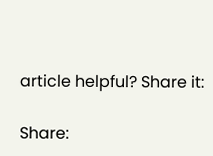article helpful? Share it:

Share: